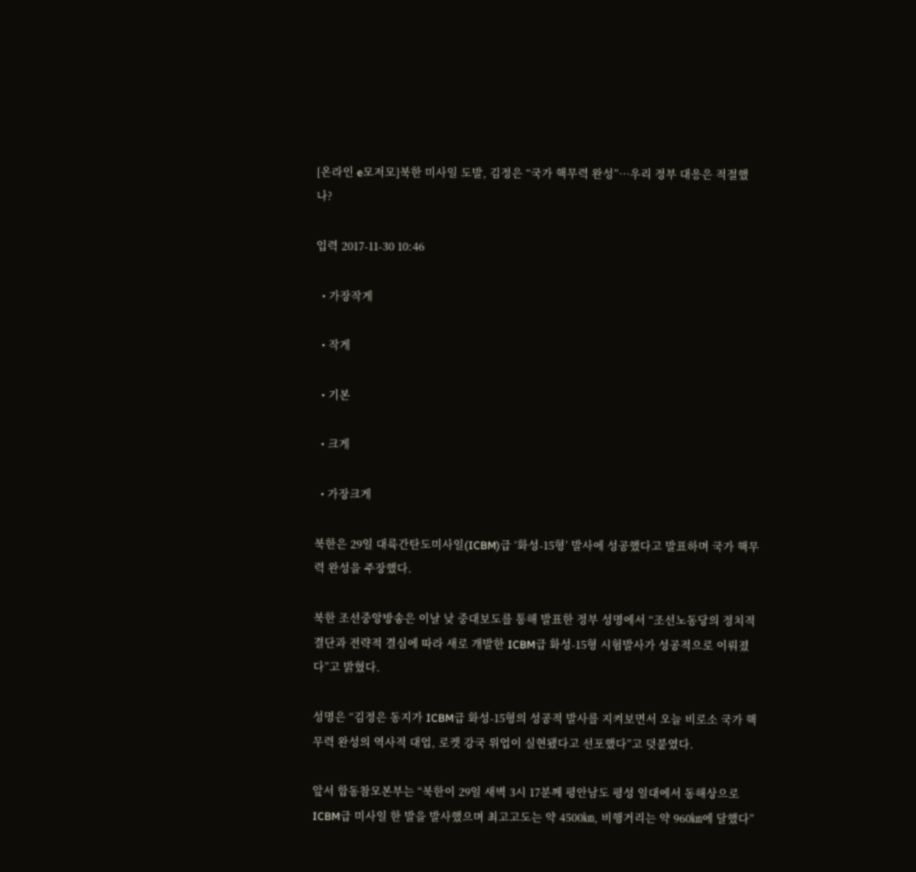[온라인 e모저모]북한 미사일 도발, 김정은 “국가 핵무력 완성”…우리 정부 대응은 적절했나?

입력 2017-11-30 10:46

  • 가장작게

  • 작게

  • 기본

  • 크게

  • 가장크게

북한은 29일 대륙간탄도미사일(ICBM)급 ‘화성-15형’ 발사에 성공했다고 발표하며 국가 핵무력 완성을 주장했다.

북한 조선중앙방송은 이날 낮 중대보도를 통해 발표한 정부 성명에서 “조선노동당의 정치적 결단과 전략적 결심에 따라 새로 개발한 ICBM급 화성-15형 시험발사가 성공적으로 이뤄졌다”고 밝혔다.

성명은 “김정은 동지가 ICBM급 화성-15형의 성공적 발사를 지켜보면서 오늘 비로소 국가 핵무력 완성의 역사적 대업, 로켓 강국 위업이 실현됐다고 선포했다”고 덧붙였다.

앞서 합동참모본부는 “북한이 29일 새벽 3시 17분께 평안남도 평성 일대에서 동해상으로 ICBM급 미사일 한 발을 발사했으며 최고고도는 약 4500㎞, 비행거리는 약 960㎞에 달했다”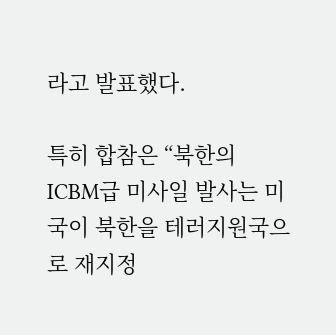라고 발표했다.

특히 합참은 “북한의 ICBM급 미사일 발사는 미국이 북한을 테러지원국으로 재지정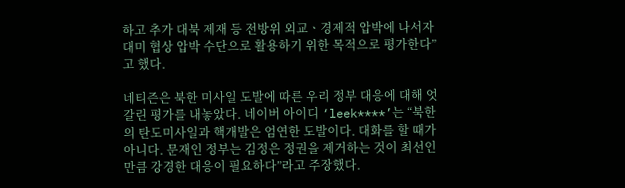하고 추가 대북 제재 등 전방위 외교ㆍ경제적 압박에 나서자 대미 협상 압박 수단으로 활용하기 위한 목적으로 평가한다”고 했다.

네티즌은 북한 미사일 도발에 따른 우리 정부 대응에 대해 엇갈린 평가를 내놓았다. 네이버 아이디 ‘leek****’는 “북한의 탄도미사일과 핵개발은 엄연한 도발이다. 대화를 할 때가 아니다. 문재인 정부는 김정은 정권을 제거하는 것이 최선인 만큼 강경한 대응이 필요하다”라고 주장했다.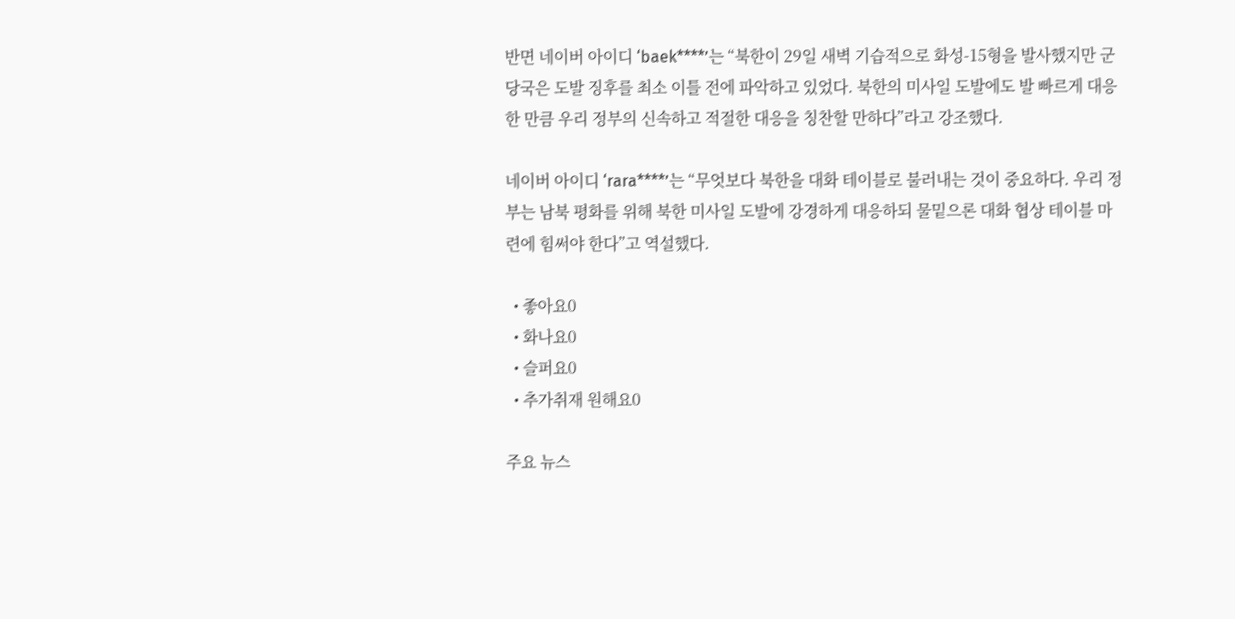반면 네이버 아이디 ‘baek****’는 “북한이 29일 새벽 기습적으로 화성-15형을 발사했지만 군 당국은 도발 징후를 최소 이틀 전에 파악하고 있었다. 북한의 미사일 도발에도 발 빠르게 대응한 만큼 우리 정부의 신속하고 적절한 대응을 칭찬할 만하다”라고 강조했다.

네이버 아이디 ‘rara****’는 “무엇보다 북한을 대화 테이블로 불러내는 것이 중요하다. 우리 정부는 남북 평화를 위해 북한 미사일 도발에 강경하게 대응하되 물밑으론 대화 협상 테이블 마련에 힘써야 한다”고 역설했다.

  • 좋아요0
  • 화나요0
  • 슬퍼요0
  • 추가취재 원해요0

주요 뉴스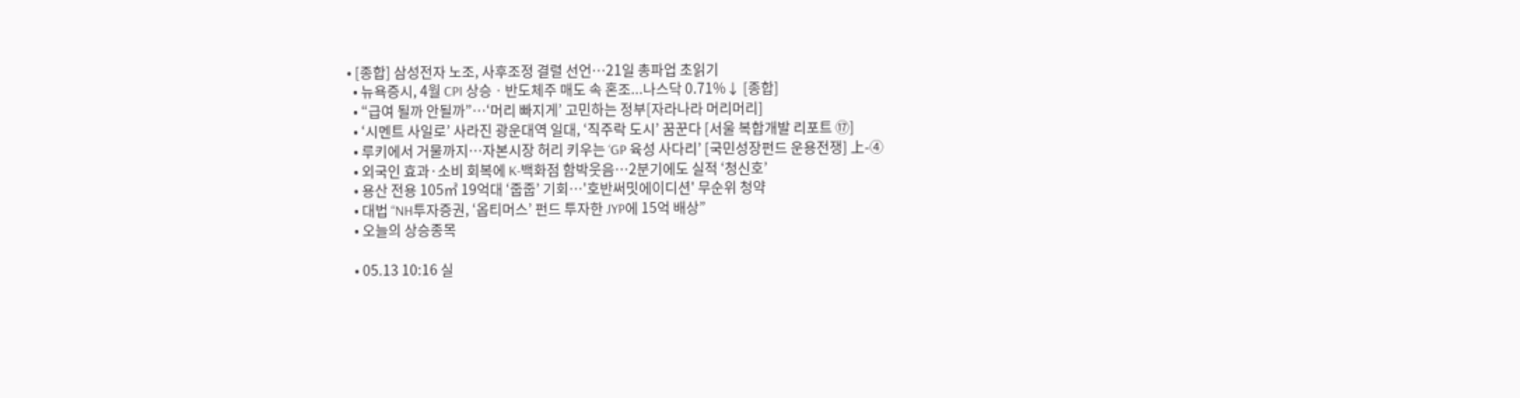• [종합] 삼성전자 노조, 사후조정 결렬 선언…21일 총파업 초읽기
  • 뉴욕증시, 4월 CPI 상승ㆍ반도체주 매도 속 혼조...나스닥 0.71%↓ [종합]
  • “급여 될까 안될까”…‘머리 빠지게’ 고민하는 정부[자라나라 머리머리]
  • ‘시멘트 사일로’ 사라진 광운대역 일대, ‘직주락 도시’ 꿈꾼다 [서울 복합개발 리포트 ⑰]
  • 루키에서 거물까지…자본시장 허리 키우는 ‘GP 육성 사다리’ [국민성장펀드 운용전쟁] 上-④
  • 외국인 효과·소비 회복에 K-백화점 함박웃음⋯2분기에도 실적 ‘청신호’
  • 용산 전용 105㎡ 19억대 ‘줍줍’ 기회…'호반써밋에이디션' 무순위 청약
  • 대법 “NH투자증권, ‘옵티머스’ 펀드 투자한 JYP에 15억 배상”
  • 오늘의 상승종목

  • 05.13 10:16 실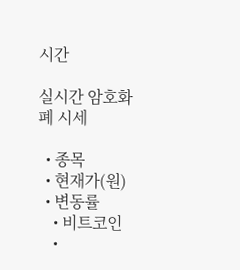시간

실시간 암호화폐 시세

  • 종목
  • 현재가(원)
  • 변동률
    • 비트코인
    •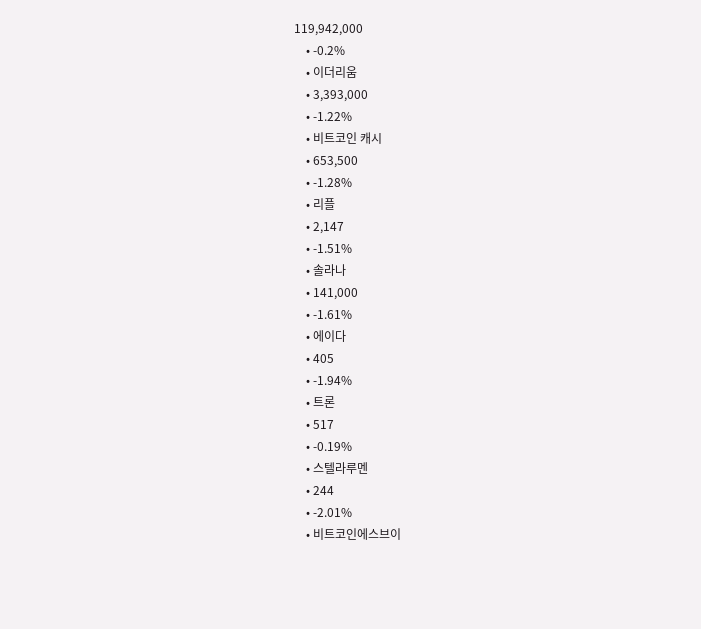119,942,000
    • -0.2%
    • 이더리움
    • 3,393,000
    • -1.22%
    • 비트코인 캐시
    • 653,500
    • -1.28%
    • 리플
    • 2,147
    • -1.51%
    • 솔라나
    • 141,000
    • -1.61%
    • 에이다
    • 405
    • -1.94%
    • 트론
    • 517
    • -0.19%
    • 스텔라루멘
    • 244
    • -2.01%
    • 비트코인에스브이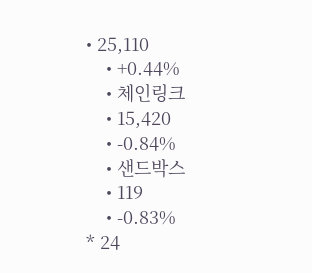• 25,110
    • +0.44%
    • 체인링크
    • 15,420
    • -0.84%
    • 샌드박스
    • 119
    • -0.83%
* 24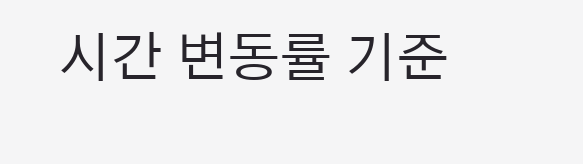시간 변동률 기준